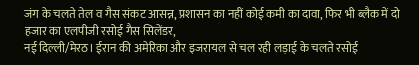जंग के चलते तेल व गैस संकट आसन्न, प्रशासन का नहीं कोई कमी का दावा, फिर भी ब्लैक में दो हजार का एलपीजी रसोई गैस सिलेंडर,
नई दिल्ली/मेरठ। ईरान की अमेरिका और इजरायल से चल रही लड़ाई के चलते रसोई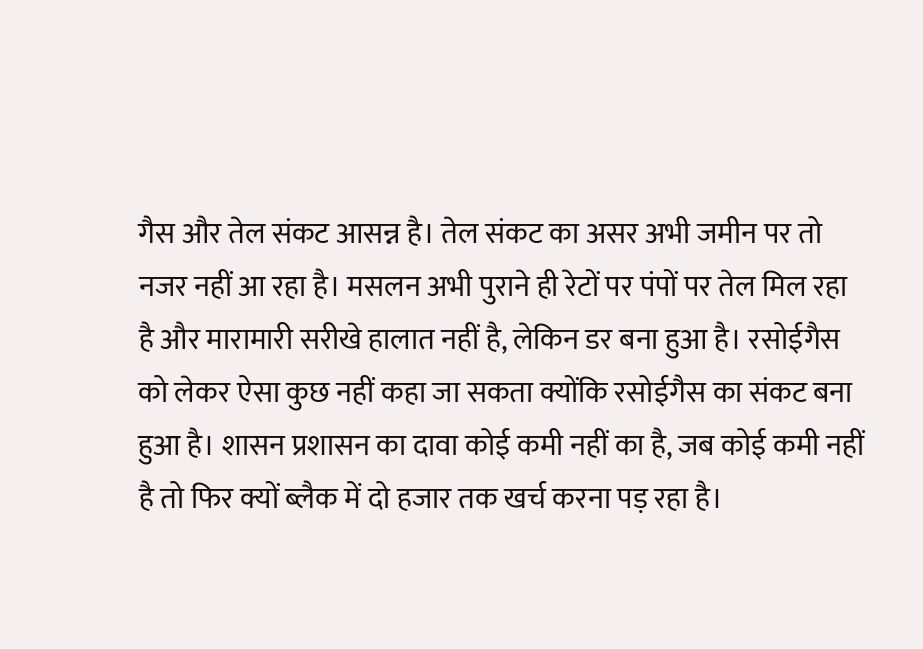गैस और तेल संकट आसन्न है। तेल संकट का असर अभी जमीन पर तो नजर नहीं आ रहा है। मसलन अभी पुराने ही रेटों पर पंपों पर तेल मिल रहा है और मारामारी सरीखे हालात नहीं है, लेकिन डर बना हुआ है। रसोईगैस को लेकर ऐसा कुछ नहीं कहा जा सकता क्योंकि रसोईगैस का संकट बना हुआ है। शासन प्रशासन का दावा कोई कमी नहीं का है, जब कोई कमी नहीं है तो फिर क्यों ब्लैक में दो हजार तक खर्च करना पड़ रहा है।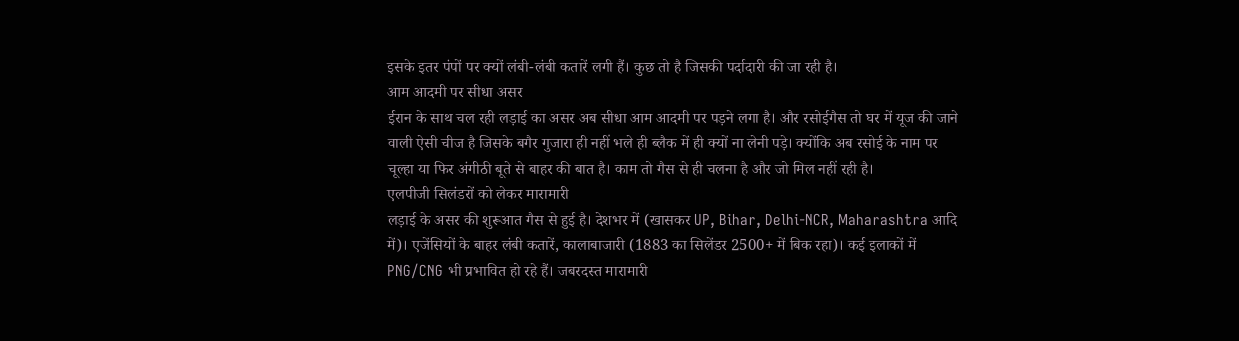इसके इतर पंपों पर क्यों लंबी-लंबी कतारें लगी हैं। कुछ तो है जिसकी पर्दादारी की जा रही है।
आम आदमी पर सीधा असर
ईरान के साथ चल रही लड़ाई का असर अब सीधा आम आदमी पर पड़ने लगा है। और रसोईगैस तो घर में यूज की जाने वाली ऐसी चीज है जिसके बगैर गुजारा ही नहीं भले ही ब्लैक में ही क्यों ना लेनी पड़े। क्योंकि अब रसोई के नाम पर चूल्हा या फिर अंगीठी बूते से बाहर की बात है। काम तो गैस से ही चलना है और जो मिल नहीं रही है।
एलपीजी सिलंडरों को लेकर मारामारी
लड़ाई के असर की शुरूआत गैस से हुई है। देशभर में (खासकर UP, Bihar, Delhi-NCR, Maharashtra आदि में)। एजेंसियों के बाहर लंबी कतारें, कालाबाजारी (1883 का सिलेंडर 2500+ में बिक रहा)। कई इलाकों में PNG/CNG भी प्रभावित हो रहे हैं। जबरदस्त मारामारी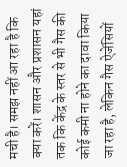मची है। समझ नहीं आ रहा है कि क्या करें। शासन और प्रशासन यहां तक कि केंद्र के स्तर से भी गैस की कोई कमी ना होने का दावा किया जा रहा है, लेकिन गैस ऐजेंसियों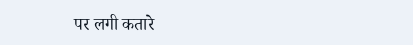पर लगी कतारे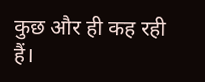कुछ और ही कह रही हैं।